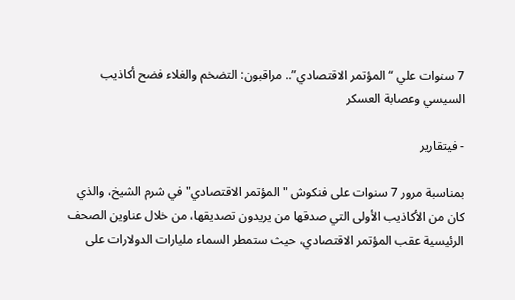7 سنوات علي “المؤتمر الاقتصادي”.. مراقبون: التضخم والغلاء فضح أكاذيب السيسي وعصابة العسكر

- فيتقارير

بمناسبة مرور 7 سنوات على فنكوش "المؤتمر الاقتصادي" في شرم الشيخ، والذي كان من الأكاذيب الأولى التي صدقها من يريدون تصديقها، من خلال عناوين الصحف الرئيسية عقب المؤتمر الاقتصادي، حيث ستمطر السماء مليارات الدولارات على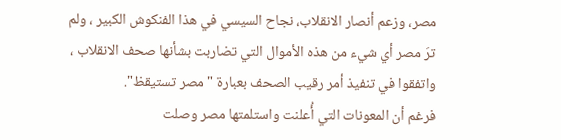مصر، وزعم أنصار الانقلاب، نجاح السيسي في هذا الفنكوش الكبير ، ولم ترَ مصر أي شيء من هذه الأموال التي تضاربت بشأنها صحف الانقلاب ، واتفقوا في تنفيذ أمر رقيب الصحف بعبارة "مصر تستيقظ".
فرغم أن المعونات التي أُعلنت واستلمتها مصر وصلت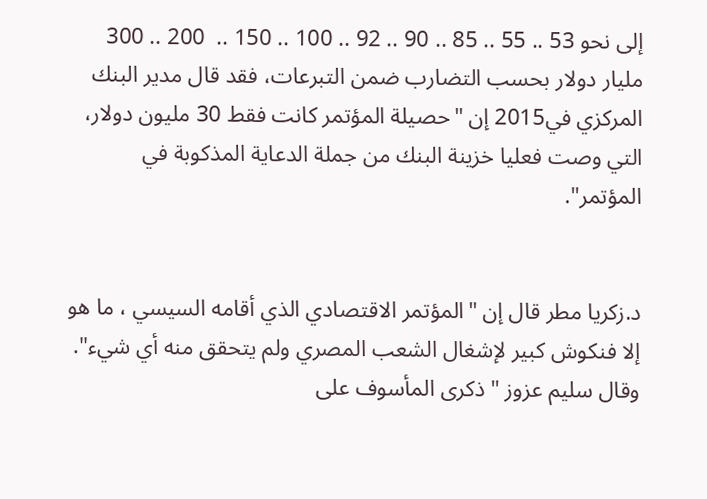إلى نحو 53 .. 55 .. 85 .. 90 .. 92 .. 100 .. 150 ..  200 .. 300 مليار دولار بحسب التضارب ضمن التبرعات، فقد قال مدير البنك المركزي في2015 إن "حصيلة المؤتمر كانت فقط 30 مليون دولار، التي وصت فعليا خزينة البنك من جملة الدعاية المذكوبة في المؤتمر".


د.زكريا مطر قال إن "المؤتمر الاقتصادي الذي أقامه السيسي ، ما هو إلا فنكوش كبير لإشغال الشعب المصري ولم يتحقق منه أي شيء".
وقال سليم عزوز "ذكرى المأسوف على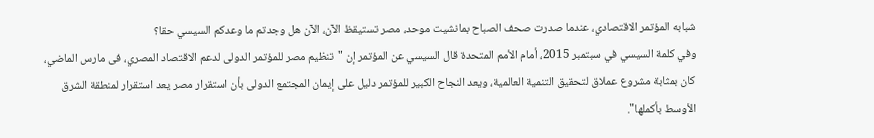شبابه المؤتمر الاقتصادي، عندما صدرت صحف الصباح بمانشيت موحد، مصر تستيقظ الآن، الآن هل وجدتم ما وعدكم السيسي حقا؟
وفي كلمة السيسي في سبتمبر 2015، أمام الأمم المتحدة قال السيسي عن المؤتمر إن "تنظيم مصر للمؤتمر الدولى لدعم الاقتصاد المصري، فى مارس الماضي، كان بمثابة مشروع عملاق لتحقيق التنمية العالمية، ويعد النجاح الكبير للمؤتمر دليل على إيمان المجتمع الدولى بأن استقرار مصر يعد استقرار لمنطقة الشرق الأوسط بأكملها".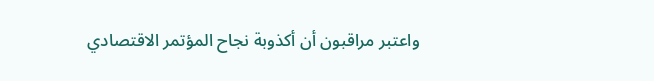واعتبر مراقبون أن أكذوبة نجاح المؤتمر الاقتصادي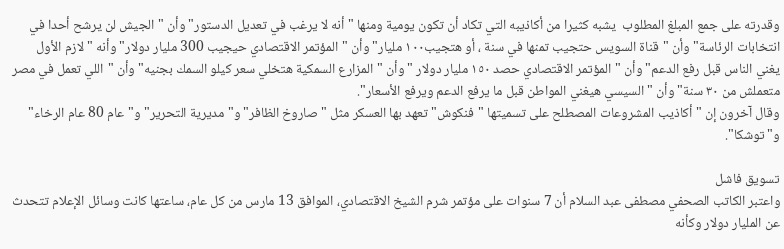وقدرته على جمع المبلغ المطلوب  يشبه كثيرا من أكاذيبه التي تكاد أن تكون يومية ومنها "أنه لا يرغب في تعديل الدستور" وأن "الجيش لن يرشح أحدا في انتخابات الرئاسة" وأن "قناة السويس حتجيب تمنها في سنة ، أو هتجيب١٠٠ مليار" وأن "المؤتمر الاقتصادي حيجيب 300 مليار دولار" وأنه "لازم الأول يغني الناس قبل رفع الدعم" وأن "المؤتمر الاقتصادي حصد ١٥٠ مليار دولار " وأن "المزارع السمكية هتخلي سعر كيلو السمك بجنيه" وأن "اللي تعمل في مصر متعملش من ٣٠ سنة" وأن "السيسي هيغني المواطن قبل ما يرفع الدعم ويرفع الأسعار".
وقال آخرون إن "أكاذيب المشروعات المصطلح على تسميتها "فنكوش" تعهد بها العسكر مثل "صاروخ الظافر" و"مديرية التحرير" و"عام 80 عام الرخاء" و"توشكا".

تسويق فاشل
واعتبر الكاتب الصحفي مصطفى عبد السلام أن 7 سنوات على مؤتمر شرم الشيخ الاقتصادي، الموافق 13 مارس من كل عام، ساعتها كانت وسائل الإعلام تتحدث عن المليار دولار وكأنه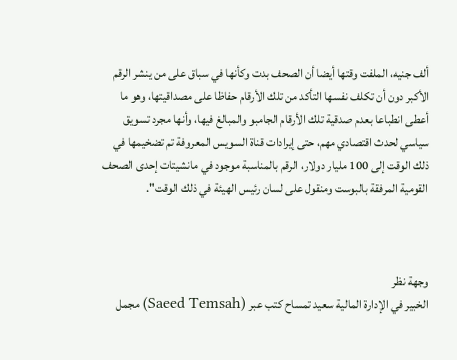ألف جنيه، الملفت وقتها أيضا أن الصحف بدت وكأنها في سباق على من ينشر الرقم الأكبر دون أن تكلف نفسها التأكد من تلك الأرقام حفاظا على مصداقيتها، وهو ما أعطى انطباعا بعدم صدقية تلك الأرقام الجامبو والمبالغ فيها، وأنها مجرد تسويق سياسي لحدث اقتصادي مهم، حتى إيرادات قناة السويس المعروفة تم تضخيمها في ذلك الوقت إلى 100 مليار دولار، الرقم بالمناسبة موجود في مانشيتات إحدى الصحف القومية المرفقة بالبوست ومنقول على لسان رئيس الهيئة في ذلك الوقت".



وجهة نظر
الخبير في الإدارة المالية سعيد تمساح كتب عبر (Saeed Temsah) مجمل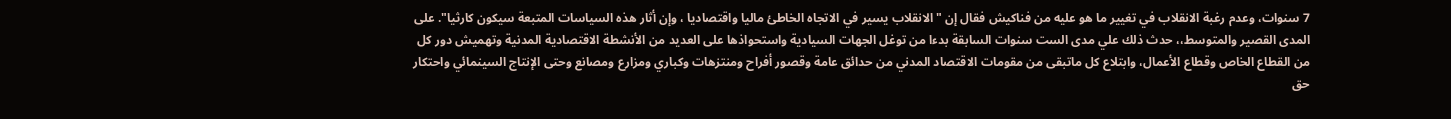7 سنوات، وعدم رغبة الانقلاب في تغيير ما هو عليه من فناكيش فقال إن "الانقلاب يسير في الاتجاه الخاطئ ماليا واقتصاديا ، وإن أثار هذه السياسات المتبعة سيكون كارثيا". على المدى القصير والمتوسط،، حدث ذلك علي مدى الست سنوات السابقة بدءا من توغل الجهات السيادية واستحواذها على العديد من الأنشطة الاقتصادية المدنية وتهميش دور كل من القطاع الخاص وقطاع الأعمال، وابتلاع كل ماتبقى من مقومات الاقتصاد المدني من حدائق عامة وقصور أفراح ومنتزهات وكباري ومزارع ومصانع وحتى الإنتاج السينمائي واحتكار حق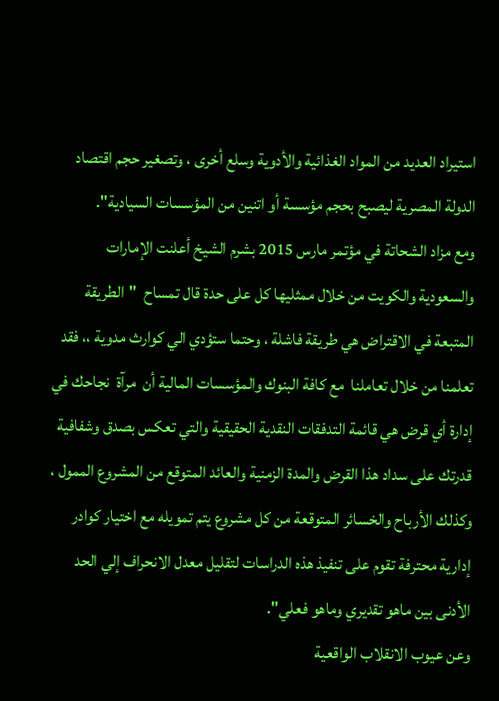استيراد العديد من المواد الغذائية والأدوية وسلع أخرى ، وتصغير حجم اقتصاد الدولة المصرية ليصبح بحجم مؤسسة أو اتنين من المؤسسات السيادية".
ومع مزاد الشحاتة في مؤتمر مارس 2015 بشرم الشيخ أعلنت الإمارات والسعودية والكويت من خلال ممثليها كل على حدة قال تمساح  "الطريقة المتبعة في الاقتراض هي طريقة فاشلة ، وحتما ستؤدي الي كوارث مدوية ،، فقد تعلمنا من خلال تعاملنا  مع كافة البنوك والمؤسسات المالية أن  مرآة  نجاحك في إدارة أي قرض هي قائمة التدفقات النقدية الحقيقية والتي تعكس بصدق وشفافية قدرتك على سداد هذا القرض والمدة الزمنية والعائد المتوقع من المشروع الممول ، وكذلك الأرباح والخسائر المتوقعة من كل مشروع يتم تمويله مع اختيار كوادر إدارية محترفة تقوم على تنفيذ هذه الدراسات لتقليل معدل الانحراف إلي الحد الأدنى بين ماهو تقديري وماهو فعلي".
وعن عيوب الانقلاب الواقعية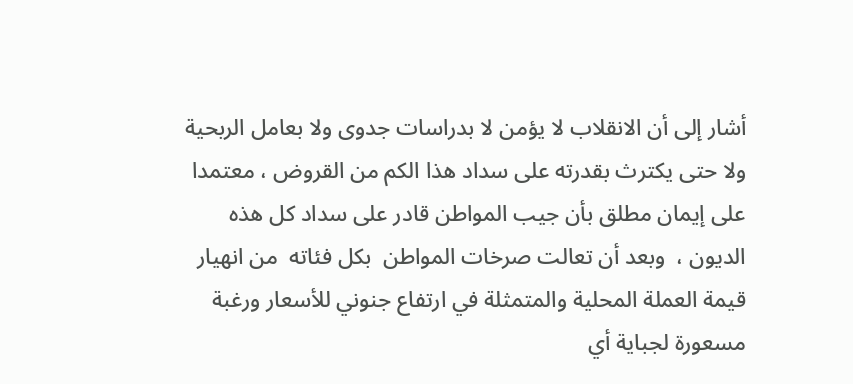أشار إلى أن الانقلاب لا يؤمن لا بدراسات جدوى ولا بعامل الربحية ولا حتى يكترث بقدرته على سداد هذا الكم من القروض ، معتمدا على إيمان مطلق بأن جيب المواطن قادر على سداد كل هذه الديون ،  وبعد أن تعالت صرخات المواطن  بكل فئاته  من انهيار قيمة العملة المحلية والمتمثلة في ارتفاع جنوني للأسعار ورغبة مسعورة لجباية أي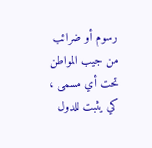رسوم أو ضرائب من جيب المواطن تحت أي مسمى ، كي يثبت للدول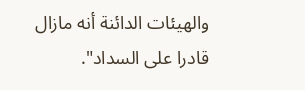والهيئات الدائنة أنه مازال قادرا على السداد".